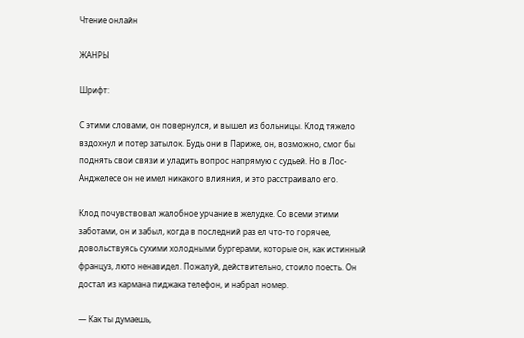Чтение онлайн

ЖАНРЫ

Шрифт:

С этими словами, он повернулся, и вышел из больницы. Клод тяжело вздохнул и потер затылок. Будь они в Париже, он, возможно, смог бы поднять свои связи и уладить вопрос напрямую с судьей. Но в Лос-Анджелесе он не имел никакого влияния, и это расстраивало его.

Клод почувствовал жалобное урчание в желудке. Со всеми этими заботами, он и забыл, когда в последний раз ел что-то горячее, довольствуясь сухими холодными бургерами, которые он, как истинный француз, люто ненавидел. Пожалуй, действительно, стоило поесть. Он достал из кармана пиджака телефон, и набрал номер.

— Как ты думаешь,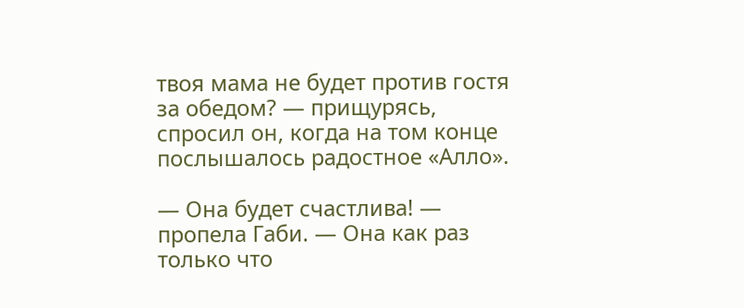твоя мама не будет против гостя за обедом? — прищурясь, спросил он, когда на том конце послышалось радостное «Алло».

— Она будет счастлива! — пропела Габи. — Она как раз только что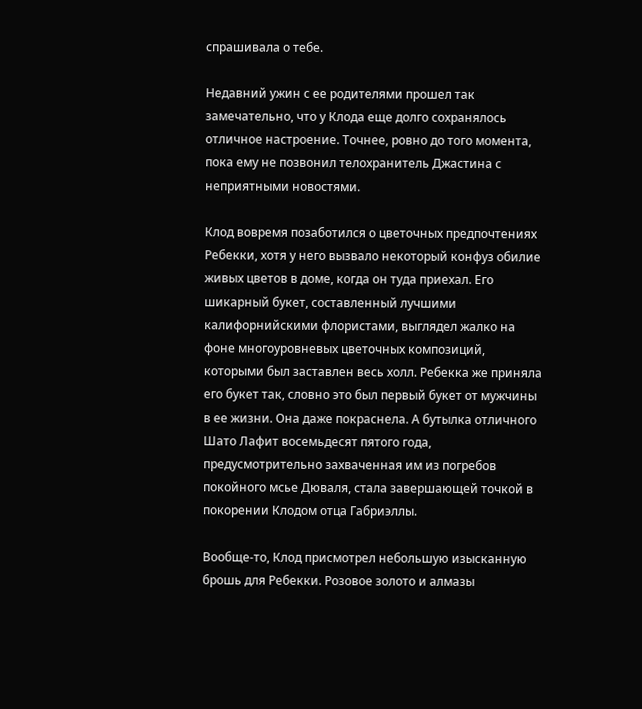спрашивала о тебе.

Недавний ужин с ее родителями прошел так замечательно, что у Клода еще долго сохранялось отличное настроение. Точнее, ровно до того момента, пока ему не позвонил телохранитель Джастина с неприятными новостями.

Клод вовремя позаботился о цветочных предпочтениях Ребекки, хотя у него вызвало некоторый конфуз обилие живых цветов в доме, когда он туда приехал. Его шикарный букет, составленный лучшими калифорнийскими флористами, выглядел жалко на фоне многоуровневых цветочных композиций, которыми был заставлен весь холл. Ребекка же приняла его букет так, словно это был первый букет от мужчины в ее жизни. Она даже покраснела. А бутылка отличного Шато Лафит восемьдесят пятого года, предусмотрительно захваченная им из погребов покойного мсье Дюваля, стала завершающей точкой в покорении Клодом отца Габриэллы.

Вообще-то, Клод присмотрел небольшую изысканную брошь для Ребекки. Розовое золото и алмазы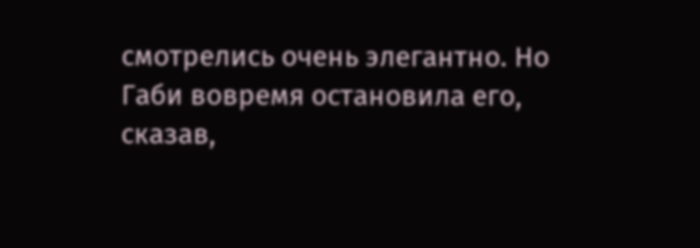смотрелись очень элегантно. Но Габи вовремя остановила его, сказав,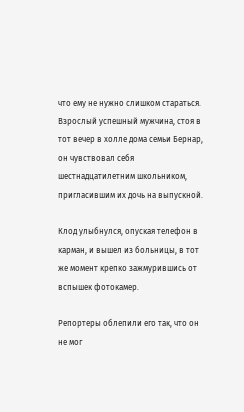что ему не нужно слишком стараться. Взрослый успешный мужчина, стоя в тот вечер в холле дома семьи Бернар, он чувствовал себя шестнадцатилетним школьником, пригласившим их дочь на выпускной.

Клод улыбнулся, опуская телефон в карман, и вышел из больницы, в тот же момент крепко зажмурившись от вспышек фотокамер.

Репортеры облепили его так, что он не мог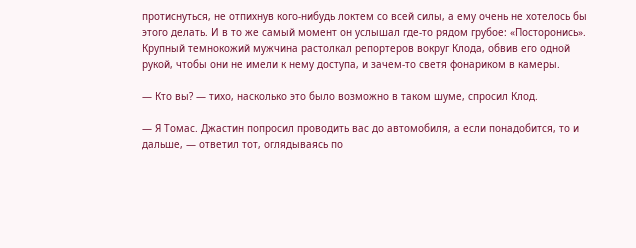протиснуться, не отпихнув кого-нибудь локтем со всей силы, а ему очень не хотелось бы этого делать. И в то же самый момент он услышал где-то рядом грубое: «Посторонись». Крупный темнокожий мужчина растолкал репортеров вокруг Клода, обвив его одной рукой, чтобы они не имели к нему доступа, и зачем-то светя фонариком в камеры.

— Кто вы? — тихо, насколько это было возможно в таком шуме, спросил Клод.

— Я Томас. Джастин попросил проводить вас до автомобиля, а если понадобится, то и дальше, — ответил тот, оглядываясь по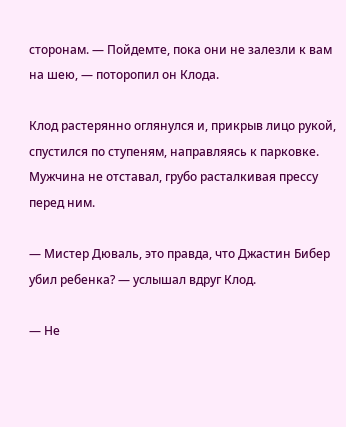сторонам. — Пойдемте, пока они не залезли к вам на шею, — поторопил он Клода.

Клод растерянно оглянулся и, прикрыв лицо рукой, спустился по ступеням, направляясь к парковке. Мужчина не отставал, грубо расталкивая прессу перед ним.

— Мистер Дюваль, это правда, что Джастин Бибер убил ребенка? — услышал вдруг Клод.

— Не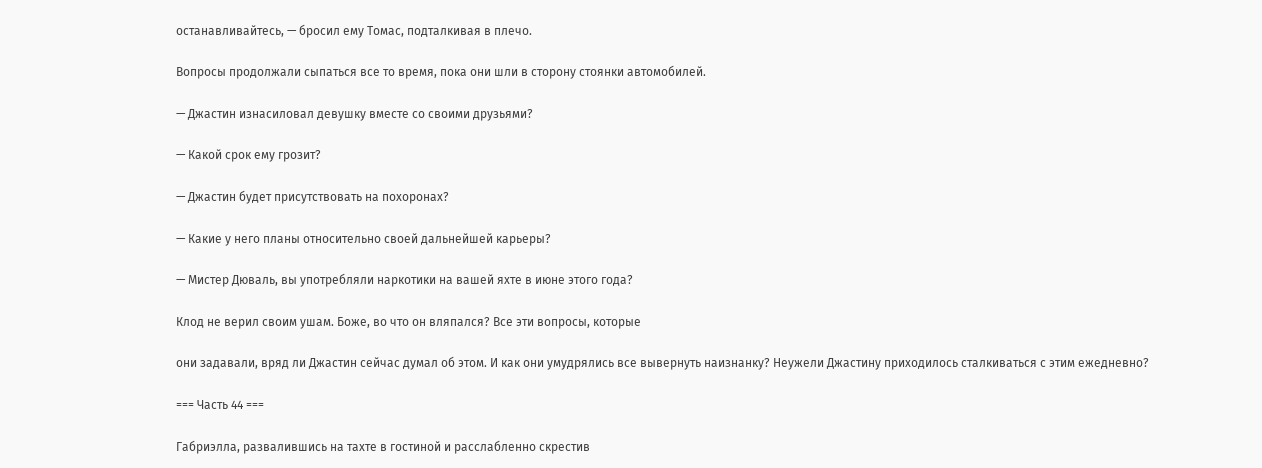останавливайтесь, — бросил ему Томас, подталкивая в плечо.

Вопросы продолжали сыпаться все то время, пока они шли в сторону стоянки автомобилей.

— Джастин изнасиловал девушку вместе со своими друзьями?

— Какой срок ему грозит?

— Джастин будет присутствовать на похоронах?

— Какие у него планы относительно своей дальнейшей карьеры?

— Мистер Дюваль, вы употребляли наркотики на вашей яхте в июне этого года?

Клод не верил своим ушам. Боже, во что он вляпался? Все эти вопросы, которые

они задавали, вряд ли Джастин сейчас думал об этом. И как они умудрялись все вывернуть наизнанку? Неужели Джастину приходилось сталкиваться с этим ежедневно?

=== Часть 44 ===

Габриэлла, развалившись на тахте в гостиной и расслабленно скрестив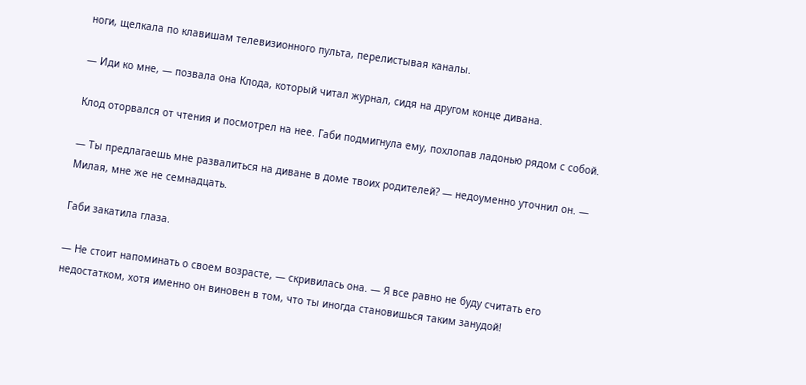ноги, щелкала по клавишам телевизионного пульта, перелистывая каналы.

— Иди ко мне, — позвала она Клода, который читал журнал, сидя на другом конце дивана.

Клод оторвался от чтения и посмотрел на нее. Габи подмигнула ему, похлопав ладонью рядом с собой.

— Ты предлагаешь мне развалиться на диване в доме твоих родителей? — недоуменно уточнил он. — Милая, мне же не семнадцать.

Габи закатила глаза.

— Не стоит напоминать о своем возрасте, — скривилась она. — Я все равно не буду считать его недостатком, хотя именно он виновен в том, что ты иногда становишься таким занудой!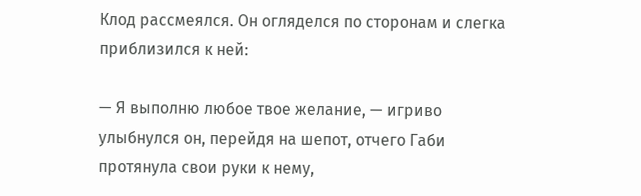Клод рассмеялся. Он огляделся по сторонам и слегка приблизился к ней:

— Я выполню любое твое желание, — игриво улыбнулся он, перейдя на шепот, отчего Габи протянула свои руки к нему,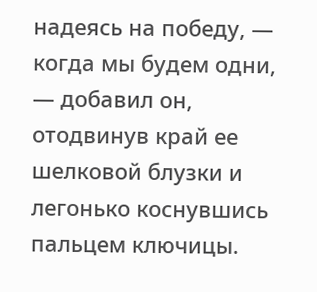надеясь на победу, — когда мы будем одни, — добавил он, отодвинув край ее шелковой блузки и легонько коснувшись пальцем ключицы.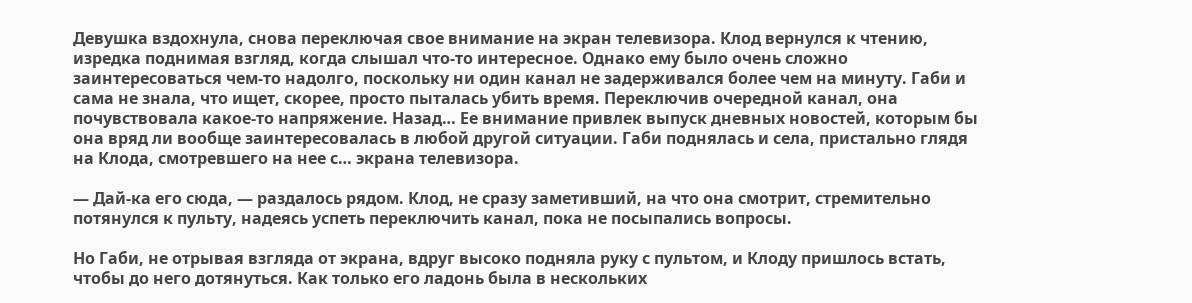Девушка вздохнула, снова переключая свое внимание на экран телевизора. Клод вернулся к чтению, изредка поднимая взгляд, когда слышал что-то интересное. Однако ему было очень сложно заинтересоваться чем-то надолго, поскольку ни один канал не задерживался более чем на минуту. Габи и сама не знала, что ищет, скорее, просто пыталась убить время. Переключив очередной канал, она почувствовала какое-то напряжение. Назад… Ее внимание привлек выпуск дневных новостей, которым бы она вряд ли вообще заинтересовалась в любой другой ситуации. Габи поднялась и села, пристально глядя на Клода, смотревшего на нее с… экрана телевизора.

— Дай-ка его сюда, — раздалось рядом. Клод, не сразу заметивший, на что она смотрит, стремительно потянулся к пульту, надеясь успеть переключить канал, пока не посыпались вопросы.

Но Габи, не отрывая взгляда от экрана, вдруг высоко подняла руку с пультом, и Клоду пришлось встать, чтобы до него дотянуться. Как только его ладонь была в нескольких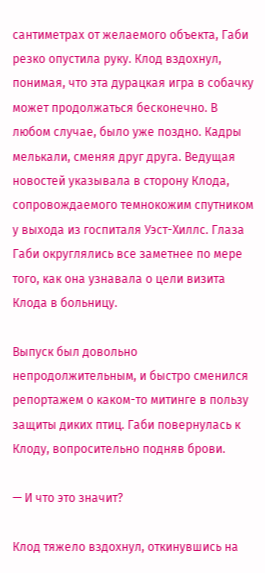сантиметрах от желаемого объекта, Габи резко опустила руку. Клод вздохнул, понимая, что эта дурацкая игра в собачку может продолжаться бесконечно. В любом случае, было уже поздно. Кадры мелькали, сменяя друг друга. Ведущая новостей указывала в сторону Клода, сопровождаемого темнокожим спутником у выхода из госпиталя Уэст-Хиллс. Глаза Габи округлялись все заметнее по мере того, как она узнавала о цели визита Клода в больницу.

Выпуск был довольно непродолжительным, и быстро сменился репортажем о каком-то митинге в пользу защиты диких птиц. Габи повернулась к Клоду, вопросительно подняв брови.

— И что это значит?

Клод тяжело вздохнул, откинувшись на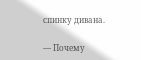спинку дивана.

— Почему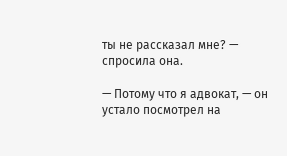ты не рассказал мне? — спросила она.

— Потому что я адвокат, — он устало посмотрел на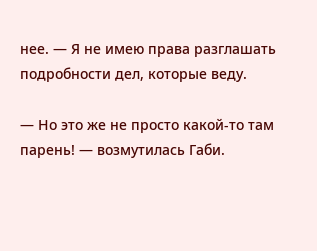нее. — Я не имею права разглашать подробности дел, которые веду.

— Но это же не просто какой-то там парень! — возмутилась Габи.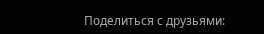Поделиться с друзьями: